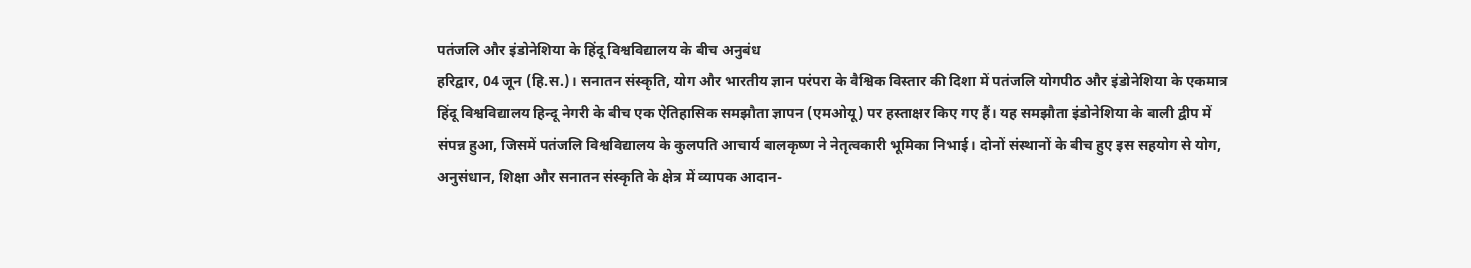पतंजलि और इंडोनेशिया के हिंदू विश्वविद्यालय के बीच अनुबंध
हरिद्वार, 04 जून (हि.स.)। सनातन संस्कृति, योग और भारतीय ज्ञान परंपरा के वैश्विक विस्तार की दिशा में पतंजलि योगपीठ और इंडोनेशिया के एकमात्र हिंदू विश्वविद्यालय हिन्दू नेगरी के बीच एक ऐतिहासिक समझौता ज्ञापन (एमओयू) पर हस्ताक्षर किए गए हैं। यह समझौता इंडोनेशिया के बाली द्वीप में संपन्न हुआ, जिसमें पतंजलि विश्वविद्यालय के कुलपति आचार्य बालकृष्ण ने नेतृत्वकारी भूमिका निभाई। दोनों संस्थानों के बीच हुए इस सहयोग से योग, अनुसंधान, शिक्षा और सनातन संस्कृति के क्षेत्र में व्यापक आदान-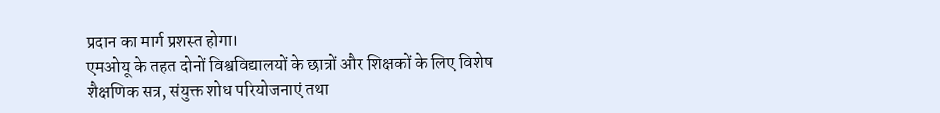प्रदान का मार्ग प्रशस्त होगा।
एमओयू के तहत दोनों विश्वविद्यालयों के छात्रों और शिक्षकों के लिए विशेष शैक्षणिक सत्र, संयुक्त शोध परियोजनाएं तथा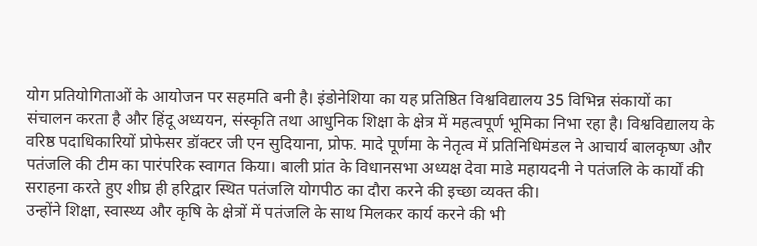योग प्रतियोगिताओं के आयोजन पर सहमति बनी है। इंडोनेशिया का यह प्रतिष्ठित विश्वविद्यालय 35 विभिन्न संकायों का संचालन करता है और हिंदू अध्ययन, संस्कृति तथा आधुनिक शिक्षा के क्षेत्र में महत्वपूर्ण भूमिका निभा रहा है। विश्वविद्यालय के वरिष्ठ पदाधिकारियों प्रोफेसर डॉक्टर जी एन सुदियाना, प्रोफ. मादे पूर्णमा के नेतृत्व में प्रतिनिधिमंडल ने आचार्य बालकृष्ण और पतंजलि की टीम का पारंपरिक स्वागत किया। बाली प्रांत के विधानसभा अध्यक्ष देवा माडे महायदनी ने पतंजलि के कार्यों की सराहना करते हुए शीघ्र ही हरिद्वार स्थित पतंजलि योगपीठ का दौरा करने की इच्छा व्यक्त की।
उन्होंने शिक्षा, स्वास्थ्य और कृषि के क्षेत्रों में पतंजलि के साथ मिलकर कार्य करने की भी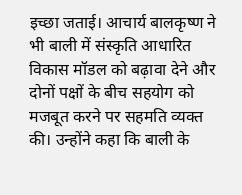इच्छा जताई। आचार्य बालकृष्ण ने भी बाली में संस्कृति आधारित विकास मॉडल को बढ़ावा देने और दोनों पक्षों के बीच सहयोग को मजबूत करने पर सहमति व्यक्त की। उन्होंने कहा कि बाली के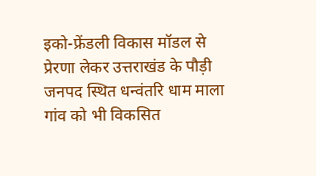इको-फ्रेंडली विकास मॉडल से प्रेरणा लेकर उत्तराखंड के पौड़ी जनपद स्थित धन्वंतरि धाम माला गांव को भी विकसित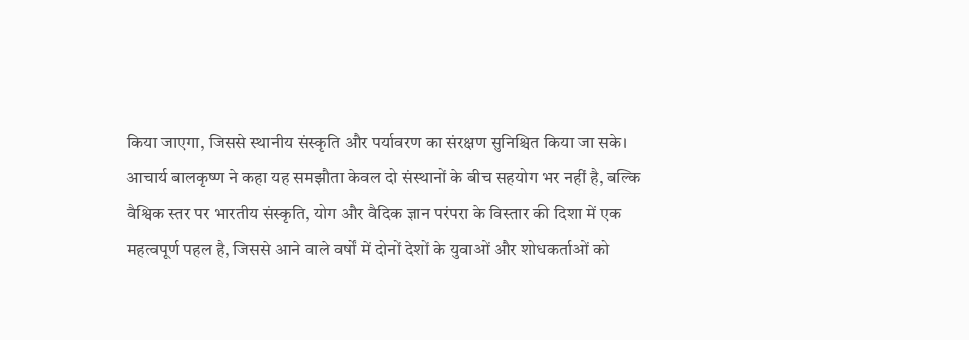किया जाएगा, जिससे स्थानीय संस्कृति और पर्यावरण का संरक्षण सुनिश्चित किया जा सके।
आचार्य बालकृष्ण ने कहा यह समझौता केवल दो संस्थानों के बीच सहयोग भर नहीं है, बल्कि वैश्विक स्तर पर भारतीय संस्कृति, योग और वैदिक ज्ञान परंपरा के विस्तार की दिशा में एक महत्वपूर्ण पहल है, जिससे आने वाले वर्षों में दोनों देशों के युवाओं और शोधकर्ताओं को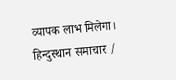व्यापक लाभ मिलेगा।
हिन्दुस्थान समाचार /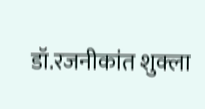डॉ.रजनीकांत शुक्ला